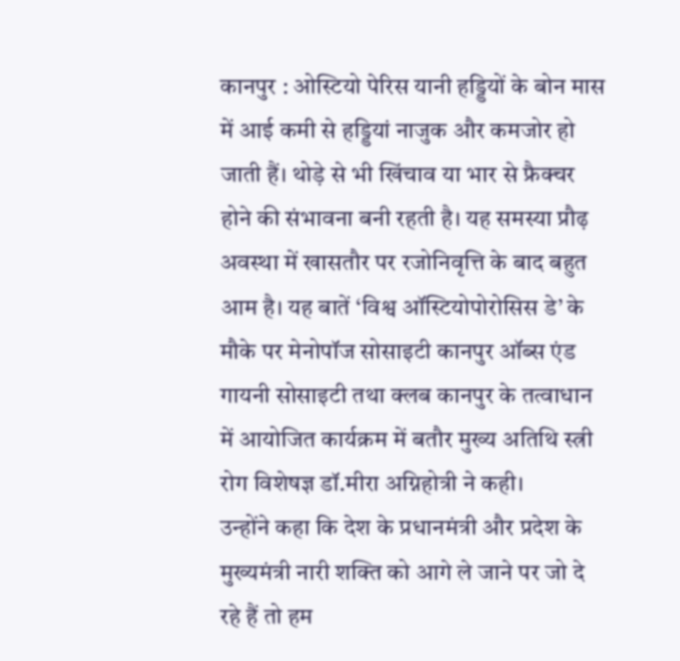कानपुर : ओस्टियो पेरिस यानी हड्डियों के बोन मास में आई कमी से हड्डियां नाजुक और कमजोर हो जाती हैं। थोड़े से भी खिंचाव या भार से फ्रैक्चर होने की संभावना बनी रहती है। यह समस्या प्रौढ़ अवस्था में खासतौर पर रजोनिवृत्ति के बाद बहुत आम है। यह बातें ‘विश्व ऑस्टियोपोरोसिस डे’ के मौके पर मेनोपॉज सोसाइटी कानपुर ऑब्स एंड गायनी सोसाइटी तथा क्लब कानपुर के तत्वाधान में आयोजित कार्यक्रम में बतौर मुख्य अतिथि स्त्री रोग विशेषज्ञ डॉ.मीरा अग्निहोत्री ने कही।
उन्होंने कहा कि देश के प्रधानमंत्री और प्रदेश के मुख्यमंत्री नारी शक्ति को आगे ले जाने पर जो दे रहे हैं तो हम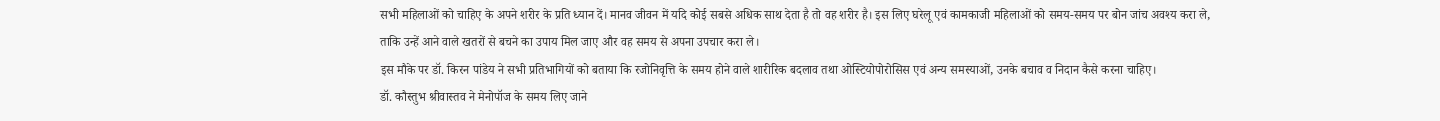सभी महिलाओं को चाहिए के अपने शरीर के प्रति ध्यान दें। मानव जीवन में यदि कोई सबसे अधिक साथ देता है तो वह शरीर है। इस लिए घरेलू एवं कामकाजी महिलाओं को समय-समय पर बोन जांच अवश्य करा ले, ताकि उन्हें आने वाले खतरों से बचने का उपाय मिल जाए और वह समय से अपना उपचार करा ले।
इस मौके पर डॉ. किरन पांडेय ने सभी प्रतिभागियों को बताया कि रजोनिवृत्ति के समय होने वाले शारीरिक बदलाव तथा ओस्टियोपोरोसिस एवं अन्य समस्याओं, उनके बचाव व निदान कैसे करना चाहिए।
डॉ. कौस्तुभ श्रीवास्तव ने मेनोपॉज के समय लिए जाने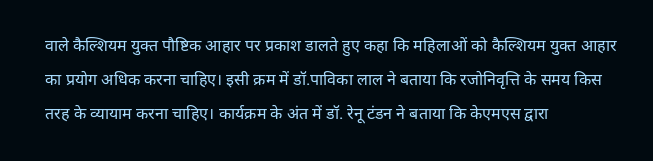वाले कैल्शियम युक्त पौष्टिक आहार पर प्रकाश डालते हुए कहा कि महिलाओं को कैल्शियम युक्त आहार का प्रयोग अधिक करना चाहिए। इसी क्रम में डॉ.पाविका लाल ने बताया कि रजोनिवृत्ति के समय किस तरह के व्यायाम करना चाहिए। कार्यक्रम के अंत में डॉ. रेनू टंडन ने बताया कि केएमएस द्वारा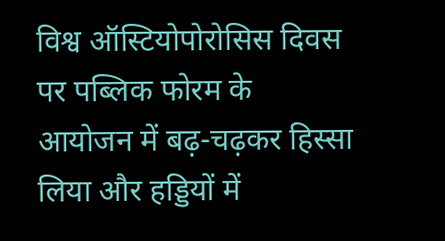विश्व ऑस्टियोपोरोसिस दिवस पर पब्लिक फोरम के आयोजन में बढ़-चढ़कर हिस्सा लिया और हड्डियों में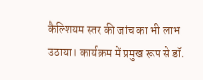कैल्शियम स्तर की जांच का भी लाभ उठाया। कार्यक्रम में प्रमुख रूप से डॉ.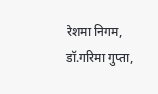रेशमा निगम, डॉ.गरिमा गुप्ता,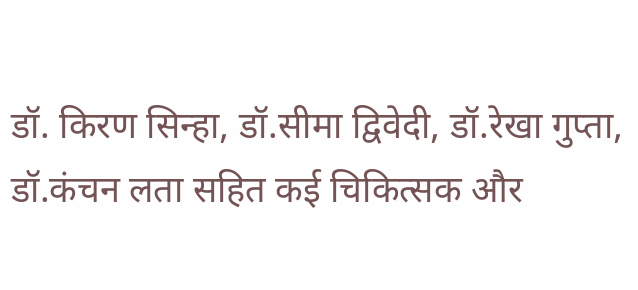डॉ. किरण सिन्हा, डॉ.सीमा द्विवेदी, डॉ.रेखा गुप्ता, डॉ.कंचन लता सहित कई चिकित्सक और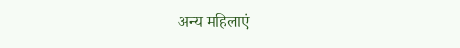अन्य महिलाएं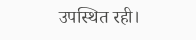उपस्थित रही।